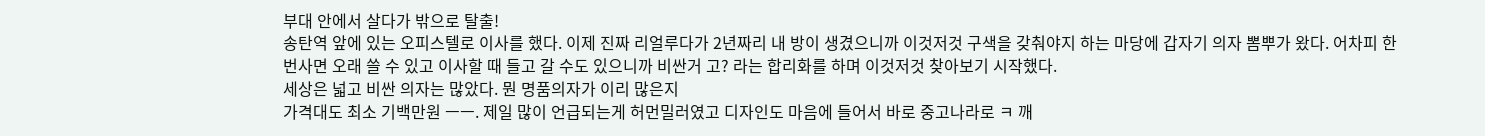부대 안에서 살다가 밖으로 탈출!
송탄역 앞에 있는 오피스텔로 이사를 했다. 이제 진짜 리얼루다가 2년짜리 내 방이 생겼으니까 이것저것 구색을 갖춰야지 하는 마당에 갑자기 의자 뽐뿌가 왔다. 어차피 한번사면 오래 쓸 수 있고 이사할 때 들고 갈 수도 있으니까 비싼거 고? 라는 합리화를 하며 이것저것 찾아보기 시작했다.
세상은 넓고 비싼 의자는 많았다. 뭔 명품의자가 이리 많은지
가격대도 최소 기백만원 ㅡㅡ. 제일 많이 언급되는게 허먼밀러였고 디자인도 마음에 들어서 바로 중고나라로 ㅋ 깨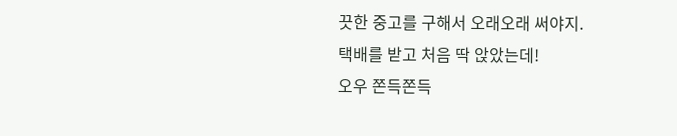끗한 중고를 구해서 오래오래 써야지.
택배를 받고 처음 딱 앉았는데!
오우 쫀득쫀득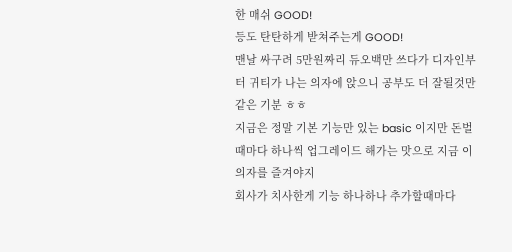한 매쉬 GOOD!
등도 탄탄하게 받쳐주는게 GOOD!
맨날 싸구려 5만원짜리 듀오백만 쓰다가 디자인부터 귀티가 나는 의자에 앉으니 공부도 더 잘될것만 같은 기분 ㅎㅎ
지금은 정말 기본 기능만 있는 basic 이지만 돈벌때마다 하나씩 업그레이드 해가는 맛으로 지금 이 의자를 즐겨야지
회사가 치사한게 기능 하나하나 추가할때마다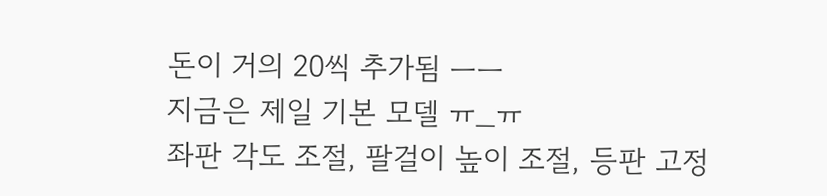돈이 거의 20씩 추가됨 ㅡㅡ
지금은 제일 기본 모델 ㅠ_ㅠ
좌판 각도 조절, 팔걸이 높이 조절, 등판 고정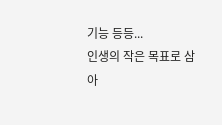기능 등등...
인생의 작은 목표로 삼아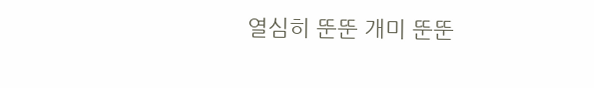열심히 뚠뚠 개미 뚠뚠